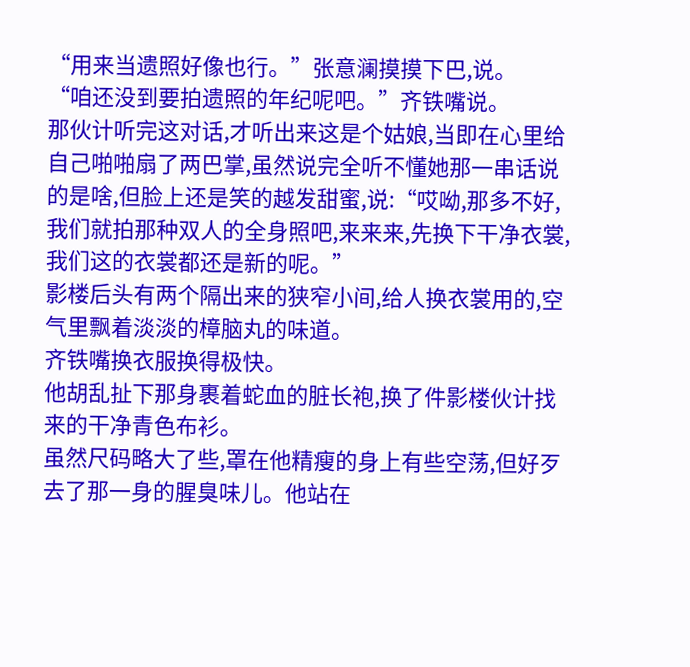“用来当遗照好像也行。”张意澜摸摸下巴,说。
“咱还没到要拍遗照的年纪呢吧。”齐铁嘴说。
那伙计听完这对话,才听出来这是个姑娘,当即在心里给自己啪啪扇了两巴掌,虽然说完全听不懂她那一串话说的是啥,但脸上还是笑的越发甜蜜,说:“哎呦,那多不好,我们就拍那种双人的全身照吧,来来来,先换下干净衣裳,我们这的衣裳都还是新的呢。”
影楼后头有两个隔出来的狭窄小间,给人换衣裳用的,空气里飘着淡淡的樟脑丸的味道。
齐铁嘴换衣服换得极快。
他胡乱扯下那身裹着蛇血的脏长袍,换了件影楼伙计找来的干净青色布衫。
虽然尺码略大了些,罩在他精瘦的身上有些空荡,但好歹去了那一身的腥臭味儿。他站在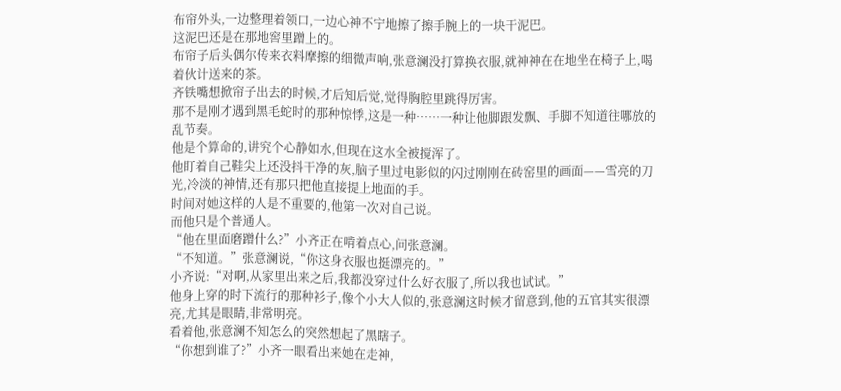布帘外头,一边整理着领口,一边心神不宁地擦了擦手腕上的一块干泥巴。
这泥巴还是在那地窖里蹭上的。
布帘子后头偶尔传来衣料摩擦的细微声响,张意澜没打算换衣服,就神神在在地坐在椅子上,喝着伙计送来的茶。
齐铁嘴想掀帘子出去的时候,才后知后觉,觉得胸腔里跳得厉害。
那不是刚才遇到黑毛蛇时的那种惊悸,这是一种……一种让他脚跟发飘、手脚不知道往哪放的乱节奏。
他是个算命的,讲究个心静如水,但现在这水全被搅浑了。
他盯着自己鞋尖上还没抖干净的灰,脑子里过电影似的闪过刚刚在砖窑里的画面——雪亮的刀光,冷淡的神情,还有那只把他直接提上地面的手。
时间对她这样的人是不重要的,他第一次对自己说。
而他只是个普通人。
“他在里面磨蹭什么?”小齐正在啃着点心,问张意澜。
“不知道。”张意澜说,“你这身衣服也挺漂亮的。”
小齐说:“对啊,从家里出来之后,我都没穿过什么好衣服了,所以我也试试。”
他身上穿的时下流行的那种衫子,像个小大人似的,张意澜这时候才留意到,他的五官其实很漂亮,尤其是眼睛,非常明亮。
看着他,张意澜不知怎么的突然想起了黑瞎子。
“你想到谁了?”小齐一眼看出来她在走神,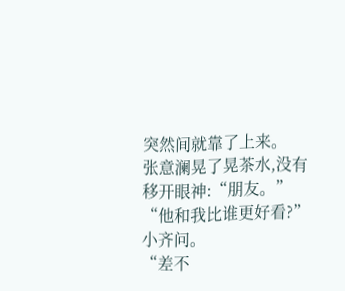突然间就靠了上来。
张意澜晃了晃茶水,没有移开眼神:“朋友。”
“他和我比谁更好看?”小齐问。
“差不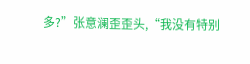多?”张意澜歪歪头,“我没有特别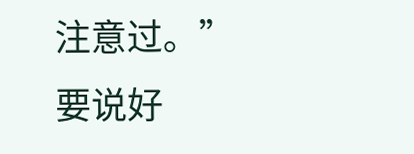注意过。”
要说好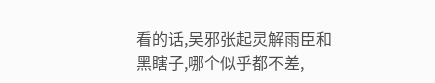看的话,吴邪张起灵解雨臣和黑瞎子,哪个似乎都不差,